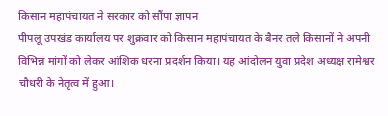किसान महापंचायत ने सरकार को सौंपा ज्ञापन
पीपलू उपखंड कार्यालय पर शुक्रवार को किसान महापंचायत के बैनर तले किसानों ने अपनी विभिन्न मांगों को लेकर आंशिक धरना प्रदर्शन किया। यह आंदोलन युवा प्रदेश अध्यक्ष रामेश्वर चौधरी के नेतृत्व में हुआ।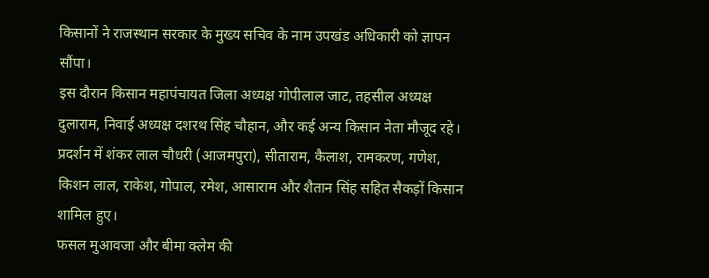किसानों ने राजस्थान सरकार के मुख्य सचिव के नाम उपखंड अधिकारी को ज्ञापन सौंपा।
इस दौरान किसान महापंचायत जिला अध्यक्ष गोपीलाल जाट, तहसील अध्यक्ष दुलाराम, निवाई अध्यक्ष दशरथ सिंह चौहान, और कई अन्य किसान नेता मौजूद रहे। प्रदर्शन में शंकर लाल चौधरी (आजमपुरा), सीताराम, कैलाश, रामकरण, गणेश, किशन लाल, राकेश, गोपाल, रमेश, आसाराम और शैतान सिंह सहित सैकड़ों किसान शामिल हुए।
फसल मुआवजा और बीमा क्लेम की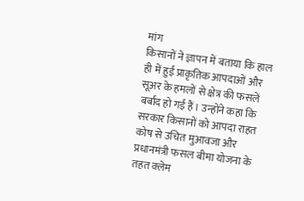मांग
किसानों ने ज्ञापन में बताया कि हाल ही में हुई प्राकृतिक आपदाओं और सूअर के हमलों से क्षेत्र की फसलें बर्बाद हो गई हैं। उन्होंने कहा कि सरकार किसानों को आपदा राहत कोष से उचित मुआवजा और प्रधानमंत्री फसल बीमा योजना के तहत क्लेम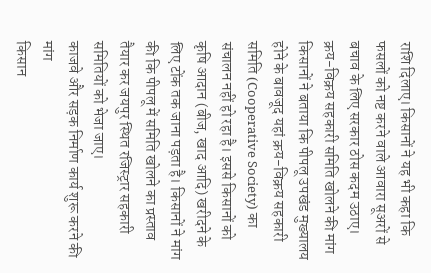राशि दिलाए। किसानों ने यह भी कहा कि फसलों को नष्ट करने वाले आवारा सूअरों से बचाव के लिए सरकार ठोस कदम उठाए।
क्रय-विक्रय सहकारी समिति खोलने की मांग
किसानों ने बताया कि पीपलू उपखंड मुख्यालय होने के बावजूद यहां क्रय-विक्रय सहकारी समिति (Cooperative Society) का संचालन नहीं हो रहा है। इससे किसानों को कृषि आदान (बीज, खाद आदि) खरीदने के लिए टोंक तक जाना पड़ता है। किसानों ने मांग की कि पीपलू में समिति खोलने का प्रस्ताव तैयार कर जयपुर स्थित रजिस्ट्रार सहकारी समितियों को भेजा जाए।
काजवे और सड़क निर्माण कार्य शुरू करने की मांग
किसान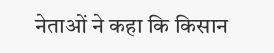नेताओं ने कहा कि किसान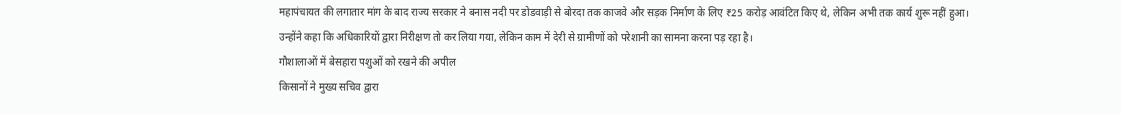महापंचायत की लगातार मांग के बाद राज्य सरकार ने बनास नदी पर डोडवाड़ी से बोरदा तक काजवे और सड़क निर्माण के लिए ₹25 करोड़ आवंटित किए थे, लेकिन अभी तक कार्य शुरू नहीं हुआ।
उन्होंने कहा कि अधिकारियों द्वारा निरीक्षण तो कर लिया गया, लेकिन काम में देरी से ग्रामीणों को परेशानी का सामना करना पड़ रहा है।
गौशालाओं में बेसहारा पशुओं को रखने की अपील
किसानों ने मुख्य सचिव द्वारा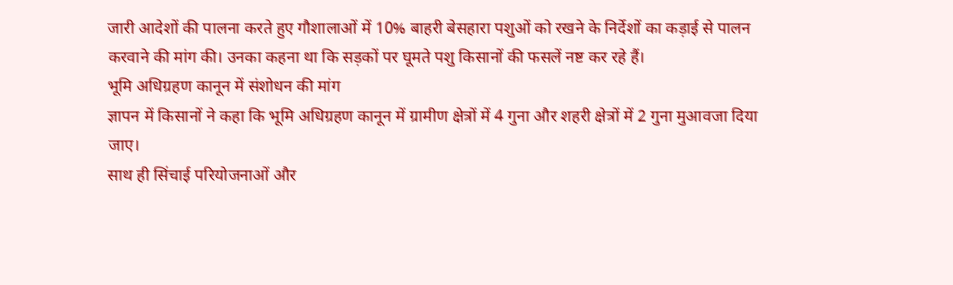जारी आदेशों की पालना करते हुए गौशालाओं में 10% बाहरी बेसहारा पशुओं को रखने के निर्देशों का कड़ाई से पालन करवाने की मांग की। उनका कहना था कि सड़कों पर घूमते पशु किसानों की फसलें नष्ट कर रहे हैं।
भूमि अधिग्रहण कानून में संशोधन की मांग
ज्ञापन में किसानों ने कहा कि भूमि अधिग्रहण कानून में ग्रामीण क्षेत्रों में 4 गुना और शहरी क्षेत्रों में 2 गुना मुआवजा दिया जाए।
साथ ही सिंचाई परियोजनाओं और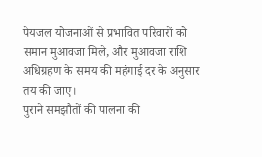पेयजल योजनाओं से प्रभावित परिवारों को समान मुआवजा मिले, और मुआवजा राशि अधिग्रहण के समय की महंगाई दर के अनुसार तय की जाए।
पुराने समझौतों की पालना की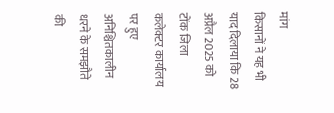मांग
किसानों ने यह भी याद दिलाया कि 28 अप्रैल 2025 को टोंक जिला कलेक्टर कार्यालय पर हुए अनिश्चितकालीन धरने के समझौते की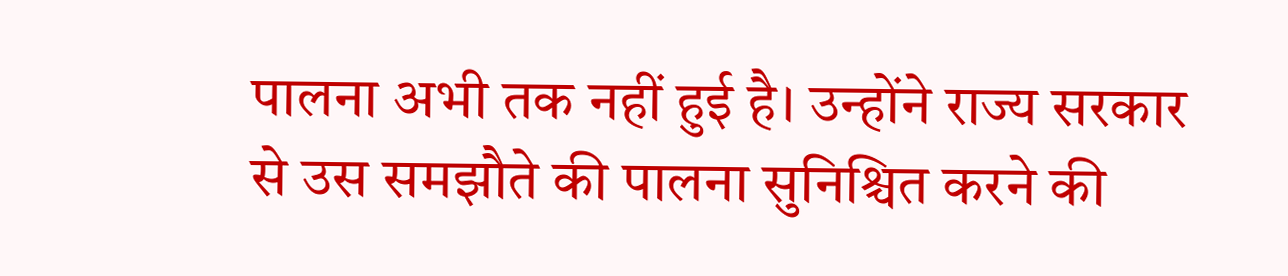पालना अभी तक नहीं हुई है। उन्होंने राज्य सरकार से उस समझौते की पालना सुनिश्चित करने की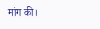मांग की।